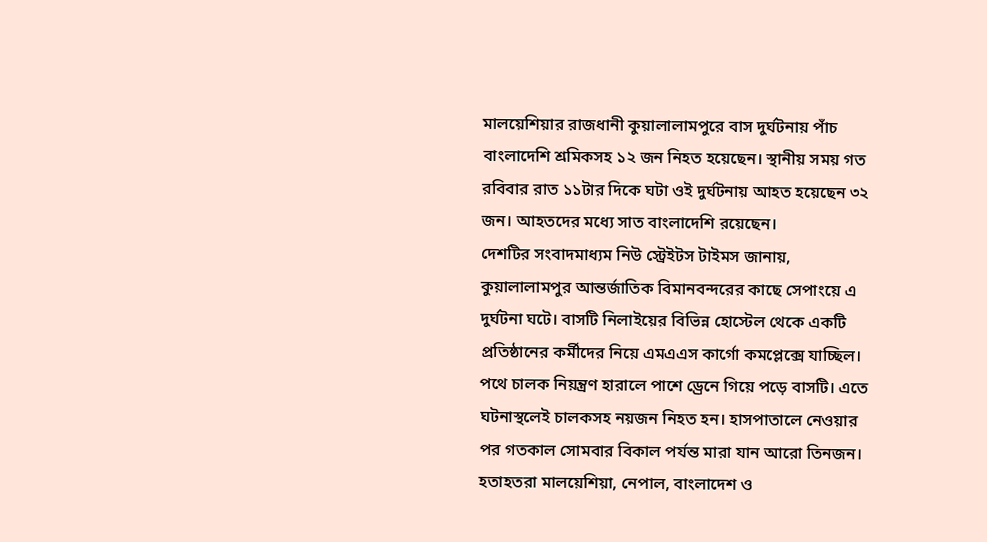মালয়েশিয়ার রাজধানী কুয়ালালামপুরে বাস দুর্ঘটনায় পাঁচ বাংলাদেশি শ্রমিকসহ ১২ জন নিহত হয়েছেন। স্থানীয় সময় গত রবিবার রাত ১১টার দিকে ঘটা ওই দুর্ঘটনায় আহত হয়েছেন ৩২ জন। আহতদের মধ্যে সাত বাংলাদেশি রয়েছেন।
দেশটির সংবাদমাধ্যম নিউ স্ট্রেইটস টাইমস জানায়, কুয়ালালামপুর আন্তর্জাতিক বিমানবন্দরের কাছে সেপাংয়ে এ দুর্ঘটনা ঘটে। বাসটি নিলাইয়ের বিভিন্ন হোস্টেল থেকে একটি প্রতিষ্ঠানের কর্মীদের নিয়ে এমএএস কার্গো কমপ্লেক্সে যাচ্ছিল। পথে চালক নিয়ন্ত্রণ হারালে পাশে ড্রেনে গিয়ে পড়ে বাসটি। এতে ঘটনাস্থলেই চালকসহ নয়জন নিহত হন। হাসপাতালে নেওয়ার পর গতকাল সোমবার বিকাল পর্যন্ত মারা যান আরো তিনজন। হতাহতরা মালয়েশিয়া, নেপাল, বাংলাদেশ ও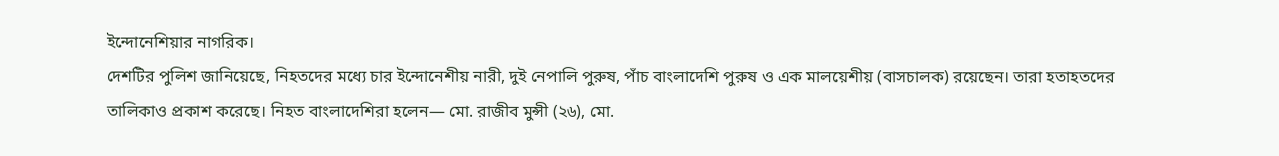ইন্দোনেশিয়ার নাগরিক।
দেশটির পুলিশ জানিয়েছে, নিহতদের মধ্যে চার ইন্দোনেশীয় নারী, দুই নেপালি পুরুষ, পাঁচ বাংলাদেশি পুরুষ ও এক মালয়েশীয় (বাসচালক) রয়েছেন। তারা হতাহতদের তালিকাও প্রকাশ করেছে। নিহত বাংলাদেশিরা হলেন— মো. রাজীব মুন্সী (২৬), মো.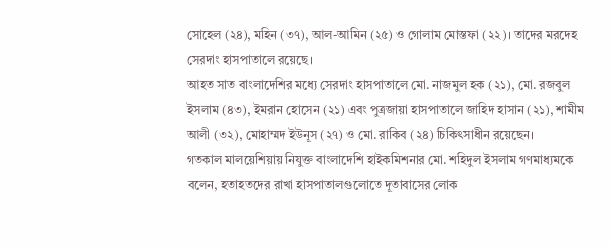সোহেল (২৪), মহিন (৩৭), আল-আমিন (২৫) ও গোলাম মোস্তফা (২২)। তাদের মরদেহ সেরদাং হাসপাতালে রয়েছে।
আহত সাত বাংলাদেশির মধ্যে সেরদাং হাসপাতালে মো. নাজমুল হক (২১), মো. রজবুল ইসলাম (৪৩), ইমরান হোসেন (২১) এবং পুত্রজায়া হাসপাতালে জাহিদ হাসান (২১), শামীম আলী (৩২), মোহাম্মদ ইউনূস (২৭) ও মো. রাকিব (২৪) চিকিৎসাধীন রয়েছেন।
গতকাল মালয়েশিয়ায় নিযুক্ত বাংলাদেশি হাইকমিশনার মো. শহিদুল ইসলাম গণমাধ্যমকে বলেন, হতাহতদের রাখা হাসপাতালগুলোতে দূতাবাসের লোক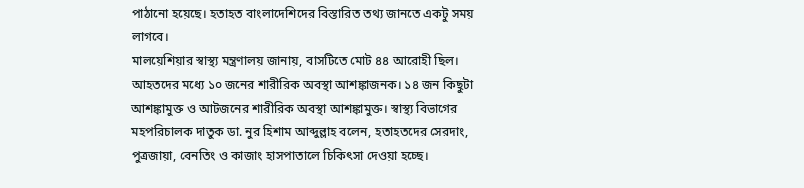পাঠানো হয়েছে। হতাহত বাংলাদেশিদের বিস্তারিত তথ্য জানতে একটু সময় লাগবে।
মালয়েশিয়ার স্বাস্থ্য মন্ত্রণালয় জানায়, বাসটিতে মোট ৪৪ আরোহী ছিল। আহতদের মধ্যে ১০ জনের শারীরিক অবস্থা আশঙ্কাজনক। ১৪ জন কিছুটা আশঙ্কামুক্ত ও আটজনের শারীরিক অবস্থা আশঙ্কামুক্ত। স্বাস্থ্য বিভাগের মহপরিচালক দাতুক ডা. নুর হিশাম আব্দুল্লাহ বলেন, হতাহতদের সেরদাং, পুত্রজায়া, বেনতিং ও কাজাং হাসপাতালে চিকিৎসা দেওয়া হচ্ছে।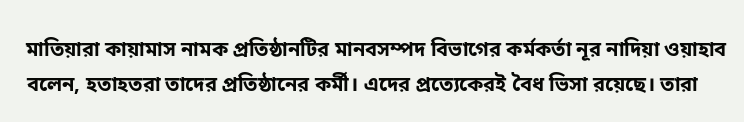মাতিয়ারা কায়ামাস নামক প্রতিষ্ঠানটির মানবসম্পদ বিভাগের কর্মকর্তা নূর নাদিয়া ওয়াহাব বলেন, হতাহতরা তাদের প্রতিষ্ঠানের কর্মী। এদের প্রত্যেকেরই বৈধ ভিসা রয়েছে। তারা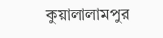কুয়ালালামপুর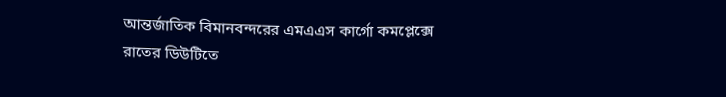আন্তর্জাতিক বিমানবন্দরের এমএএস কার্গো কমপ্লেক্সে রাতের ডিউটিতে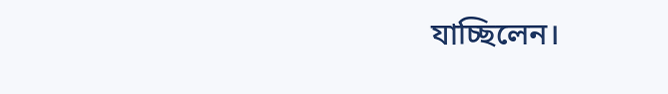যাচ্ছিলেন।